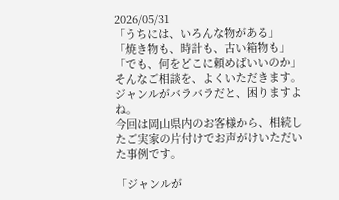2026/05/31
「うちには、いろんな物がある」
「焼き物も、時計も、古い箱物も」
「でも、何をどこに頼めばいいのか」
そんなご相談を、よくいただきます。
ジャンルがバラバラだと、困りますよね。
今回は岡山県内のお客様から、相続したご実家の片付けでお声がけいただいた事例です。

「ジャンルが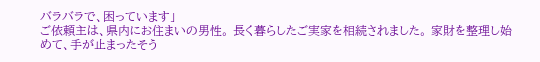バラバラで、困っています」
ご依頼主は、県内にお住まいの男性。 長く暮らしたご実家を相続されました。 家財を整理し始めて、手が止まったそう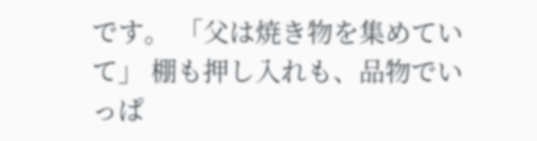です。 「父は焼き物を集めていて」 棚も押し入れも、品物でいっぱ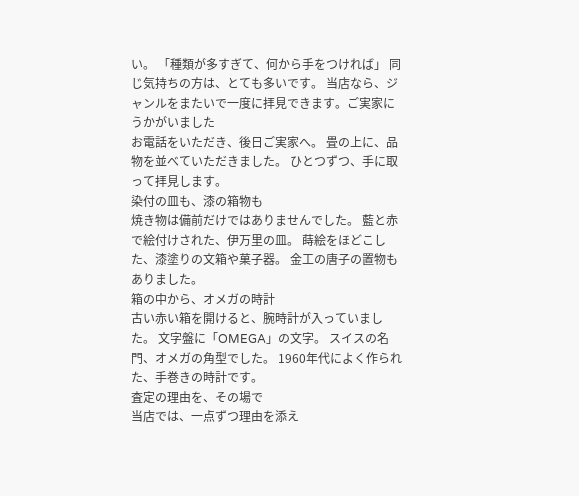い。 「種類が多すぎて、何から手をつければ」 同じ気持ちの方は、とても多いです。 当店なら、ジャンルをまたいで一度に拝見できます。ご実家にうかがいました
お電話をいただき、後日ご実家へ。 畳の上に、品物を並べていただきました。 ひとつずつ、手に取って拝見します。
染付の皿も、漆の箱物も
焼き物は備前だけではありませんでした。 藍と赤で絵付けされた、伊万里の皿。 蒔絵をほどこした、漆塗りの文箱や菓子器。 金工の唐子の置物もありました。
箱の中から、オメガの時計
古い赤い箱を開けると、腕時計が入っていました。 文字盤に「OMEGA」の文字。 スイスの名門、オメガの角型でした。 1960年代によく作られた、手巻きの時計です。
査定の理由を、その場で
当店では、一点ずつ理由を添え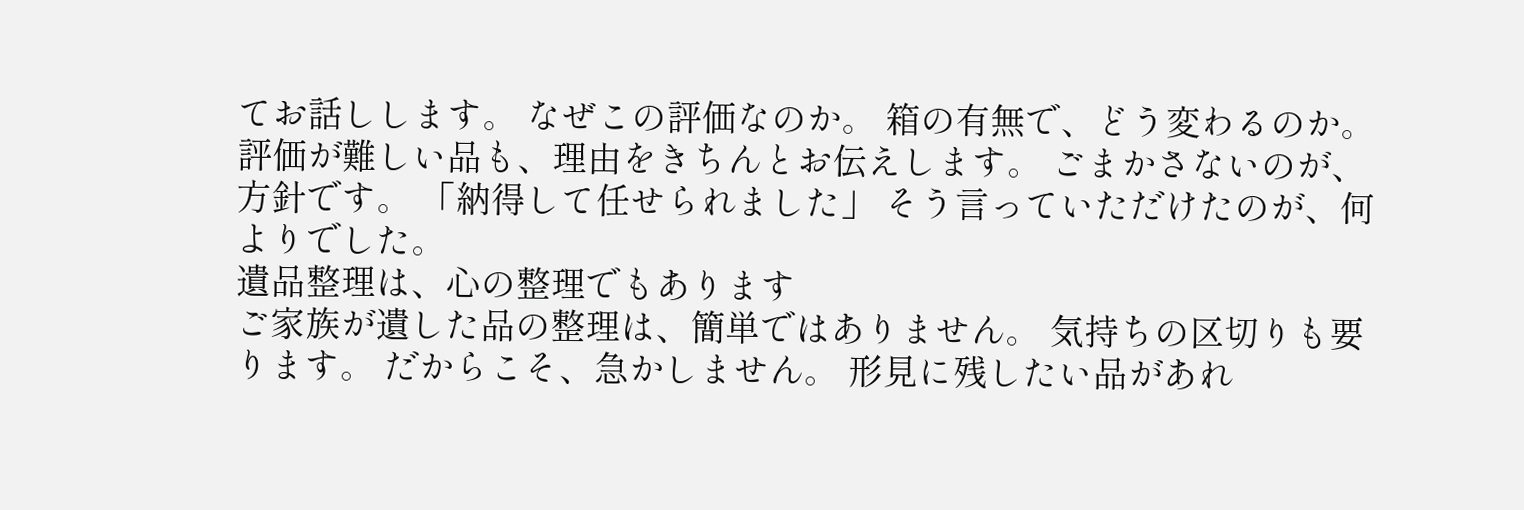てお話しします。 なぜこの評価なのか。 箱の有無で、どう変わるのか。 評価が難しい品も、理由をきちんとお伝えします。 ごまかさないのが、方針です。 「納得して任せられました」 そう言っていただけたのが、何よりでした。
遺品整理は、心の整理でもあります
ご家族が遺した品の整理は、簡単ではありません。 気持ちの区切りも要ります。 だからこそ、急かしません。 形見に残したい品があれ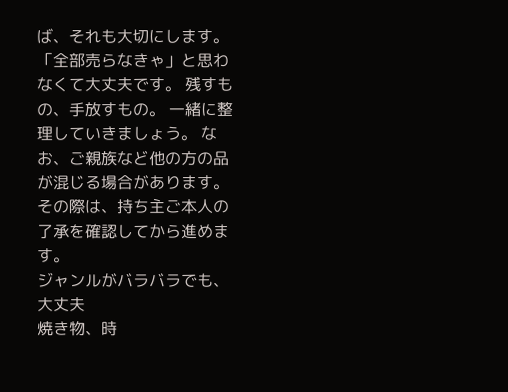ば、それも大切にします。 「全部売らなきゃ」と思わなくて大丈夫です。 残すもの、手放すもの。 一緒に整理していきましょう。 なお、ご親族など他の方の品が混じる場合があります。 その際は、持ち主ご本人の了承を確認してから進めます。
ジャンルがバラバラでも、大丈夫
焼き物、時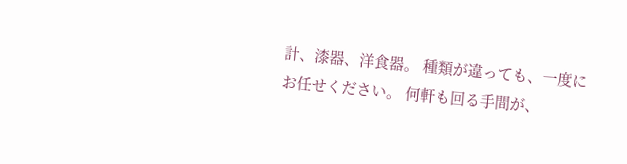計、漆器、洋食器。 種類が違っても、一度にお任せください。 何軒も回る手間が、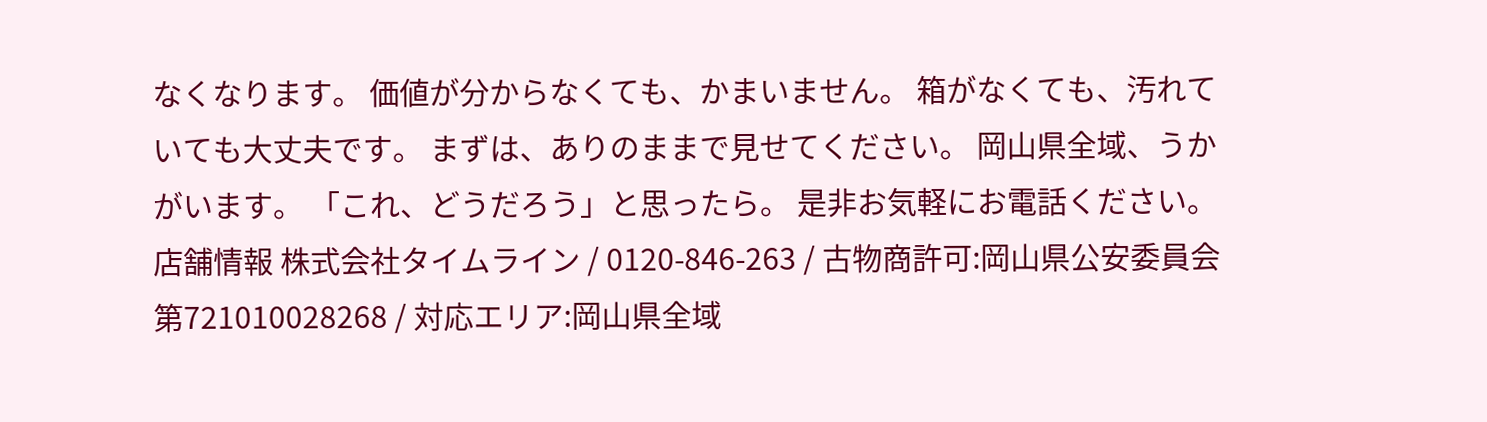なくなります。 価値が分からなくても、かまいません。 箱がなくても、汚れていても大丈夫です。 まずは、ありのままで見せてください。 岡山県全域、うかがいます。 「これ、どうだろう」と思ったら。 是非お気軽にお電話ください。店舗情報 株式会社タイムライン / 0120-846-263 / 古物商許可:岡山県公安委員会 第721010028268 / 対応エリア:岡山県全域